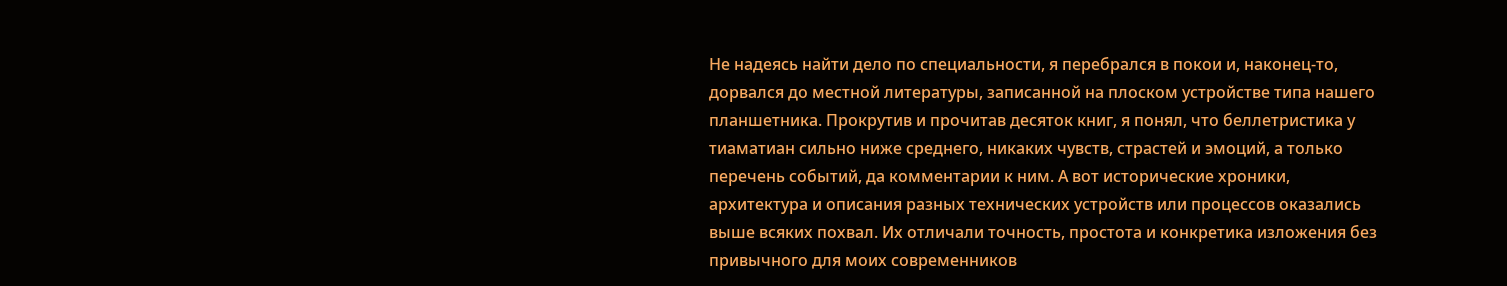Не надеясь найти дело по специальности, я перебрался в покои и, наконец-то, дорвался до местной литературы, записанной на плоском устройстве типа нашего планшетника. Прокрутив и прочитав десяток книг, я понял, что беллетристика у тиаматиан сильно ниже среднего, никаких чувств, страстей и эмоций, а только перечень событий, да комментарии к ним. А вот исторические хроники, архитектура и описания разных технических устройств или процессов оказались выше всяких похвал. Их отличали точность, простота и конкретика изложения без привычного для моих современников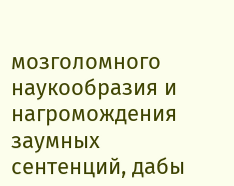мозголомного наукообразия и нагромождения заумных сентенций, дабы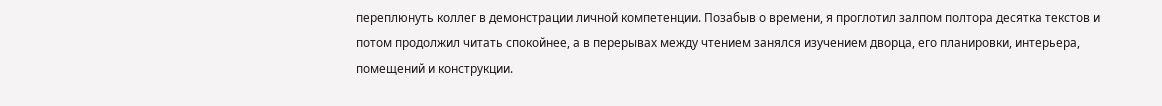переплюнуть коллег в демонстрации личной компетенции. Позабыв о времени, я проглотил залпом полтора десятка текстов и потом продолжил читать спокойнее, а в перерывах между чтением занялся изучением дворца, его планировки, интерьера, помещений и конструкции.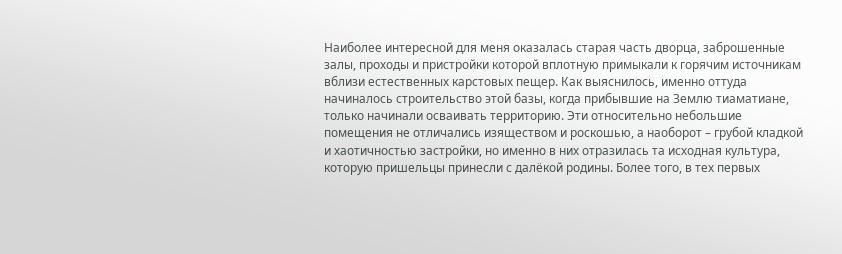Наиболее интересной для меня оказалась старая часть дворца, заброшенные залы, проходы и пристройки которой вплотную примыкали к горячим источникам вблизи естественных карстовых пещер. Как выяснилось, именно оттуда начиналось строительство этой базы, когда прибывшие на Землю тиаматиане, только начинали осваивать территорию. Эти относительно небольшие помещения не отличались изяществом и роскошью, а наоборот – грубой кладкой и хаотичностью застройки, но именно в них отразилась та исходная культура, которую пришельцы принесли с далёкой родины. Более того, в тех первых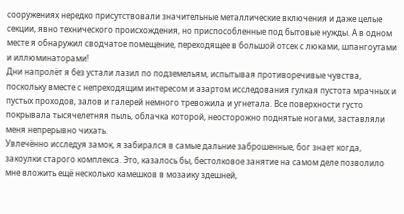сооружениях нередко присутствовали значительные металлические включения и даже целые секции, явно технического происхождения, но приспособленные под бытовые нужды. А в одном месте я обнаружил сводчатое помещение, переходящее в большой отсек с люками, шпангоутами и иллюминаторами!
Дни напролёт я без устали лазил по подземельям, испытывая противоречивые чувства, поскольку вместе с непреходящим интересом и азартом исследования гулкая пустота мрачных и пустых проходов, залов и галерей немного тревожила и угнетала. Все поверхности густо покрывала тысячелетняя пыль, облачка которой, неосторожно поднятые ногами, заставляли меня непрерывно чихать.
Увлечённо исследуя замок, я забирался в самые дальние заброшенные, бог знает когда, закоулки старого комплекса. Это, казалось бы, бестолковое занятие на самом деле позволило мне вложить ещё несколько камешков в мозаику здешней,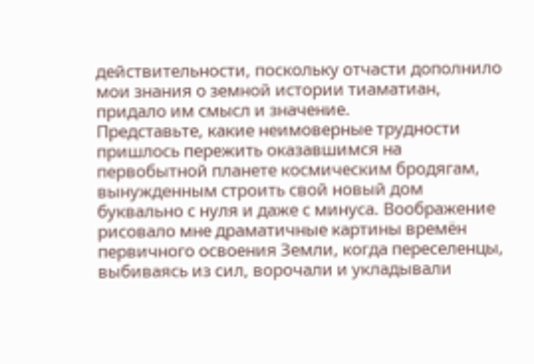действительности, поскольку отчасти дополнило мои знания о земной истории тиаматиан, придало им смысл и значение.
Представьте, какие неимоверные трудности пришлось пережить оказавшимся на первобытной планете космическим бродягам, вынужденным строить свой новый дом буквально с нуля и даже с минуса. Воображение рисовало мне драматичные картины времён первичного освоения Земли, когда переселенцы, выбиваясь из сил, ворочали и укладывали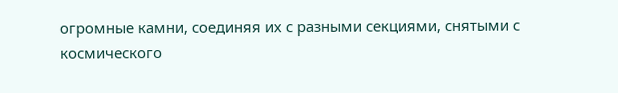огромные камни, соединяя их с разными секциями, снятыми с космического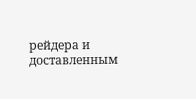рейдера и доставленным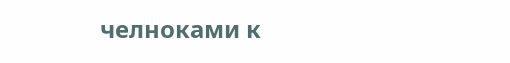челноками к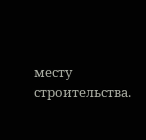месту строительства.